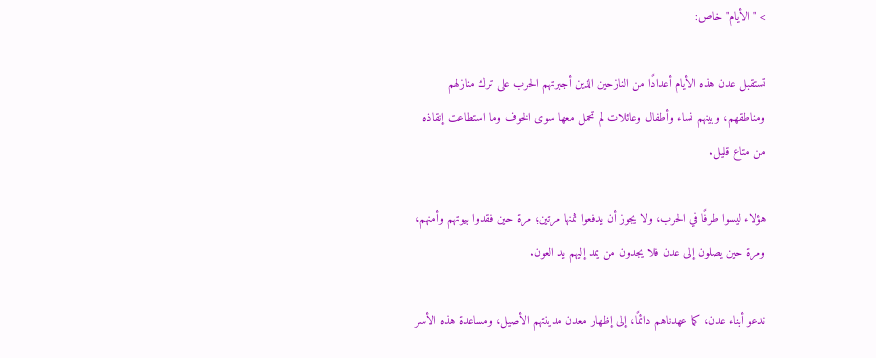> "الأيام" خاص:

تستقبل عدن هذه الأيام أعدادًا من النازحين الذين أجبرتهم الحرب على ترك منازلهم ومناطقهم، وبينهم نساء وأطفال وعائلات لم تحمل معها سوى الخوف وما استطاعت إنقاذه من متاع قليل.

هؤلاء ليسوا طرفًا في الحرب، ولا يجوز أن يدفعوا ثمنها مرتين؛ مرة حين فقدوا بيوتهم وأمنهم، ومرة حين يصلون إلى عدن فلا يجدون من يمد إليهم يد العون.

ندعو أبناء عدن، كما عهدناهم دائمًا، إلى إظهار معدن مدينتهم الأصيل، ومساعدة هذه الأسر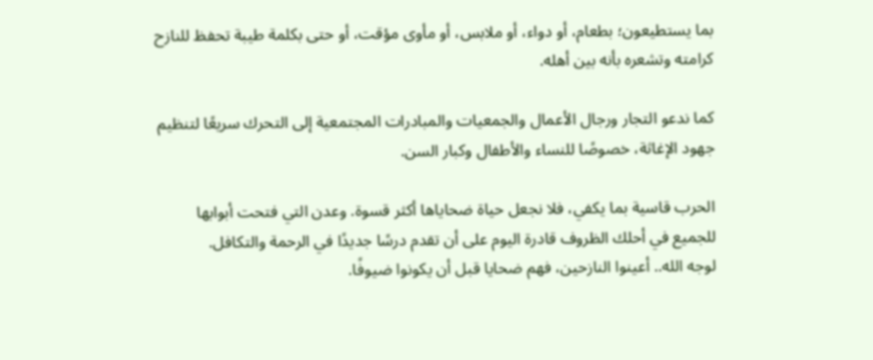بما يستطيعون؛ بطعام، أو دواء، أو ملابس، أو مأوى مؤقت، أو حتى بكلمة طيبة تحفظ للنازح كرامته وتشعره بأنه بين أهله.

كما ندعو التجار ورجال الأعمال والجمعيات والمبادرات المجتمعية إلى التحرك سريعًا لتنظيم جهود الإغاثة، خصوصًا للنساء والأطفال وكبار السن.

الحرب قاسية بما يكفي، فلا نجعل حياة ضحاياها أكثر قسوة. وعدن التي فتحت أبوابها للجميع في أحلك الظروف قادرة اليوم على أن تقدم درسًا جديدًا في الرحمة والتكافل.
لوجه الله.. أعينوا النازحين، فهم ضحايا قبل أن يكونوا ضيوفًا.